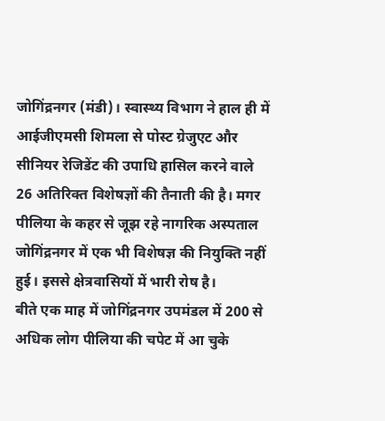जोगिंद्रनगर (मंडी)। स्वास्थ्य विभाग ने हाल ही में आईजीएमसी शिमला से पोस्ट ग्रेजुएट और सीनियर रेजिडेंट की उपाधि हासिल करने वाले 26 अतिरिक्त विशेषज्ञों की तैनाती की है। मगर पीलिया के कहर से जूझ रहे नागरिक अस्पताल जोगिंद्रनगर में एक भी विशेषज्ञ की नियुक्ति नहीं हुई। इससे क्षेत्रवासियों में भारी रोष है।
बीते एक माह में जोगिंद्रनगर उपमंडल में 200 से अधिक लोग पीलिया की चपेट में आ चुके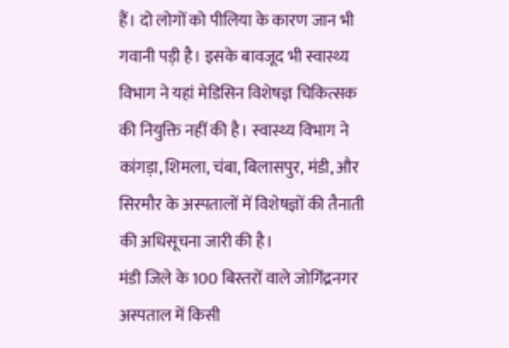हैं। दो लोगों को पीलिया के कारण जान भी गवानी पड़ी है। इसके बावजूद भी स्वास्थ्य विभाग ने यहां मेडिसिन विशेषज्ञ चिकित्सक की नियुक्ति नहीं की है। स्वास्थ्य विभाग ने कांगड़ा, शिमला, चंबा, बिलासपुर, मंडी, और सिरमौर के अस्पतालों में विशेषज्ञों की तैनाती की अधिसूचना जारी की है।
मंडी जिले के 100 बिस्तरों वाले जोगिंद्रनगर अस्पताल में किसी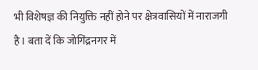भी विशेषज्ञ की नियुक्ति नहीं होने पर क्षेत्रवासियों में नाराजगी है। बता दें कि जोगिंद्रनगर में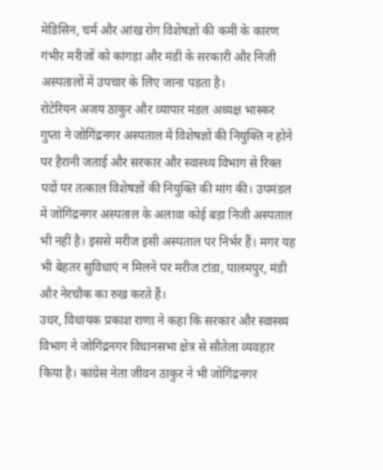मेडिसिन, चर्म और आंख रोग विशेषज्ञों की कमी के कारण गंभीर मरीजों को कांगड़ा और मंडी के सरकारी और निजी अस्पतालों में उपचार के लिए जाना पड़ता है।
रोटेरियन अजय ठाकुर और व्यापार मंडल अध्यक्ष भास्कर गुप्ता ने जोगिंद्रनगर अस्पताल में विशेषज्ञों की नियुक्ति न होने पर हैरानी जताई और सरकार और स्वास्थ्य विभाग से रिक्त पदों पर तत्काल विशेषज्ञों की नियुक्ति की मांग की। उपमंडल में जोगिंद्रनगर अस्पताल के अलावा कोई बड़ा निजी अस्पताल भी नहीं है। इससे मरीज इसी अस्पताल पर निर्भर हैं। मगर यह भी बेहतर सुविधाएं न मिलने पर मरीज टांडा, पालमपुर, मंडी और नेरचौक का रुख करते हैं।
उधर, विधायक प्रकाश राणा ने कहा कि सरकार और स्वास्थ्य विभाग ने जोगिंद्रनगर विधानसभा क्षेत्र से सौतेला व्यवहार किया है। कांग्रेस नेता जीवन ठाकुर ने भी जोगिंद्रनगर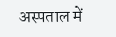अस्पताल में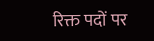रिक्त पदों पर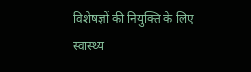विशेषज्ञों की नियुक्ति के लिए स्वास्थ्य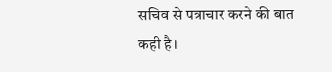सचिव से पत्राचार करने की बात कही है।